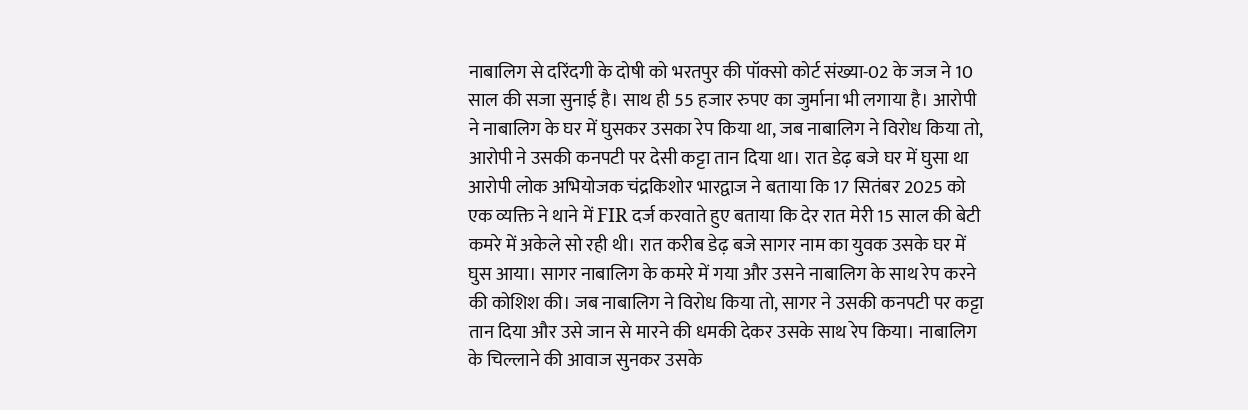नाबालिग से दरिंदगी के दोषी को भरतपुर की पॉक्सो कोर्ट संख्या-02 के जज ने 10 साल की सजा सुनाई है। साथ ही 55 हजार रुपए का जुर्माना भी लगाया है। आरोपी ने नाबालिग के घर में घुसकर उसका रेप किया था, जब नाबालिग ने विरोध किया तो, आरोपी ने उसकी कनपटी पर देसी कट्टा तान दिया था। रात डेढ़ बजे घर में घुसा था आरोपी लोक अभियोजक चंद्रकिशोर भारद्वाज ने बताया कि 17 सितंबर 2025 को एक व्यक्ति ने थाने में FIR दर्ज करवाते हुए बताया कि देर रात मेरी 15 साल की बेटी कमरे में अकेले सो रही थी। रात करीब डेढ़ बजे सागर नाम का युवक उसके घर में घुस आया। सागर नाबालिग के कमरे में गया और उसने नाबालिग के साथ रेप करने की कोशिश की। जब नाबालिग ने विरोध किया तो, सागर ने उसकी कनपटी पर कट्टा तान दिया और उसे जान से मारने की धमकी देकर उसके साथ रेप किया। नाबालिग के चिल्लाने की आवाज सुनकर उसके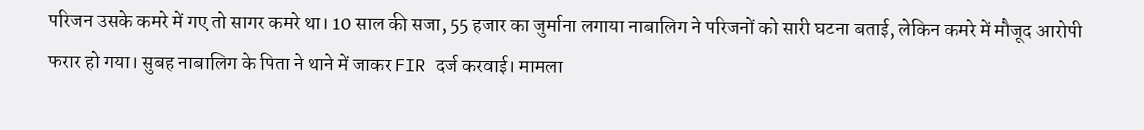परिजन उसके कमरे में गए तो सागर कमरे था। 10 साल की सजा, 55 हजार का जुर्माना लगाया नाबालिग ने परिजनों को सारी घटना बताई, लेकिन कमरे में मौजूद आरोपी फरार हो गया। सुबह नाबालिग के पिता ने थाने में जाकर FIR दर्ज करवाई। मामला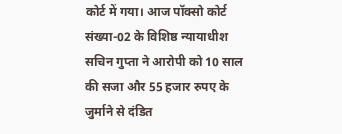कोर्ट में गया। आज पॉक्सो कोर्ट संख्या-02 के विशिष्ठ न्यायाधीश सचिन गुप्ता ने आरोपी को 10 साल की सजा और 55 हजार रुपए के जुर्माने से दंडित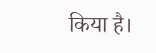किया है।